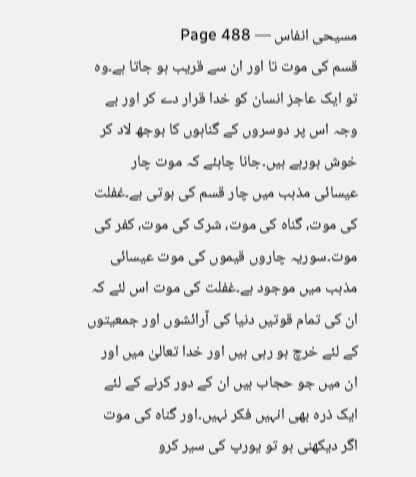مسیحی انفاس — Page 488
قسم کی موت تا اور ان سے قریب ہو جاتا ہے۔وہ تو ایک عاجز انسان کو خدا قرار دے کر اور بے وجہ اس پر دوسروں کے گناہوں کا بوجھ لاد کر خوش ہورہے ہیں۔جانا چاہئے کہ موت چار عیسائی مذہب میں چار قسم کی ہوتی ہے۔غفلت کی موت، گناہ کی موت، شرک کی موت، کفر کی موت۔سوریہ چاروں قیموں کی موت عیسائی مذہب میں موجود ہے۔غفلت کی موت اس لئے کہ ان کی تمام قوتیں دنیا کی آرائشوں اور جمعیتوں کے لئے خرچ ہو رہی ہیں اور خدا تعالیٰ میں اور ان میں جو حجاب ہیں ان کے دور کرنے کے لئے ایک ذرہ بھی انہیں فکر نہیں۔اور گناہ کی موت اگر دیکھنی ہو تو یورپ کی سیر کرو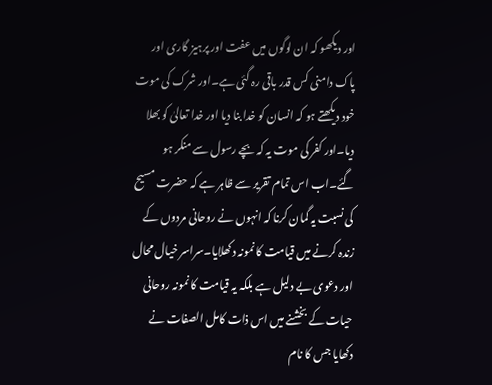اور دیکھو کہ ان لوگوں میں عفت اور پرہیز گاری اور پاک دامنی کس قدر باقی رہ گئی ہے۔اور شرک کی موت خود دیکھتے ہو کہ انسان کو خدا بنا دیا اور خدا تعالیٰ کو بھلا دیا۔اور کفر کی موت یہ کہ بچے رسول سے منکر ہو گئے۔اب اس تمام تقریر سے ظاہر ہے کہ حضرت مسیح کی نسبت یہ گمان کرنا کہ انہوں نے روحانی مردوں کے زندہ کرنے میں قیامت کا نمونہ دکھلایا۔سراسر خیال محال اور دعوی بے دلیل ہے بلکہ یہ قیامت کا نمونہ روحانی حیات کے بخشنے میں اس ذات کامل الصفات نے دکھایا جس کا نام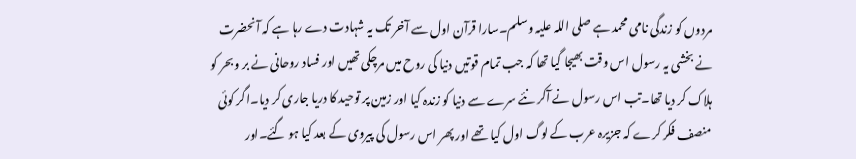مردوں کو زندگی نامی محمد ہے صلی اللہ علیہ وسلم۔سارا قرآن اول سے آخر تک یہ شہادت دے رہا ہے کہ آنحضرت نے بخشی یہ رسول اس وقت بھیجا گیا تھا کہ جب تمام قوتیں دنیا کی روح میں مرچکی تھیں اور فساد روحانی نے بر و بحر کو ہلاک کر دیا تھا۔تب اس رسول نے آکر نئے سرے سے دنیا کو زندہ کیا اور زمین پر توحید کا دریا جاری کر دیا۔اگر کوئی منصف فکر کرے کہ جزیرہ عرب کے لوگ اول کیا تھے اور پھر اس رسول کی پیروی کے بعد کیا ہو گئے۔اور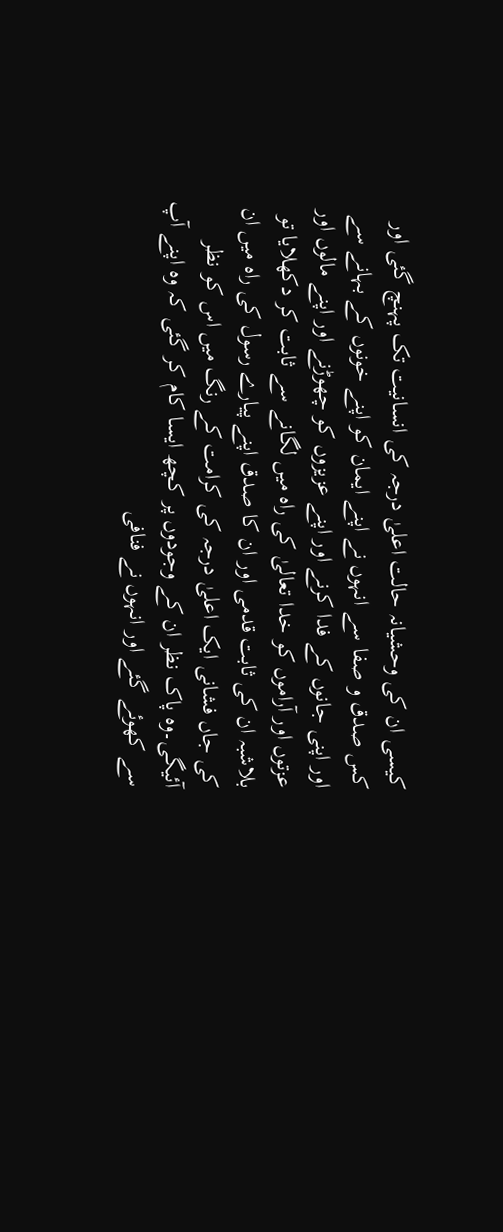کیسی ان کی وحشیانہ حالت اعلیٰ درجہ کی انسانیت تک پہنچ گئی اور کس صدق و صفا سے انہوں نے اپنے ایمان کو اپنے خونوں کے بہانے سے اور اپنی جانوں کے فدا کرنے اور اپنے عزیزوں کو چھوڑنے اور اپنے مالوں اور عزتوں اور آراموں کو خدا تعالیٰ کی راہ میں لگانے سے ثابت کر دکھلایا تو بلاشبہ ان کی ثابت قدمی اور ان کا صدق اپنے پیارے رسول کی راہ میں ان کی جاں فشانی ایک اعلیٰ درجہ کی کرامت کے رنگ میں اس کو نظر آئیگی۔وہ پاک نظر ان کے وجودوں پر کچھ ایسا کام کر گئی کہ وہ اپنے آپ سے کھوئے گئے اور انہوں نے فنافی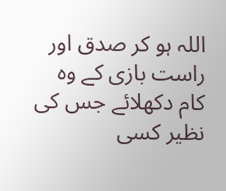اللہ ہو کر صدق اور راست بازی کے وہ کام دکھلائے جس کی نظیر کسی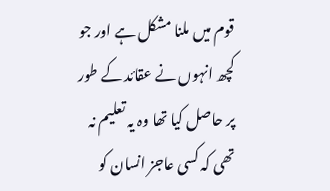قوم میں ملنا مشکل ہے اور جو کچھ انہوں نے عقائد کے طور پر حاصل کیا تھا وہ یہ تعلیم نہ تھی کہ کسی عاجز انسان کو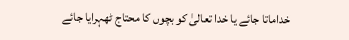خداماتا جائے یا خدا تعالیٰ کو بچوں کا محتاج ٹھہرایا جائے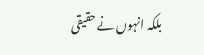بلکہ انہوں نے حقیقی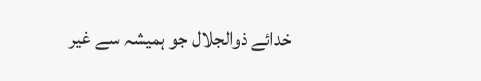خدائے ذوالجلال جو ہمیشہ سے غیر